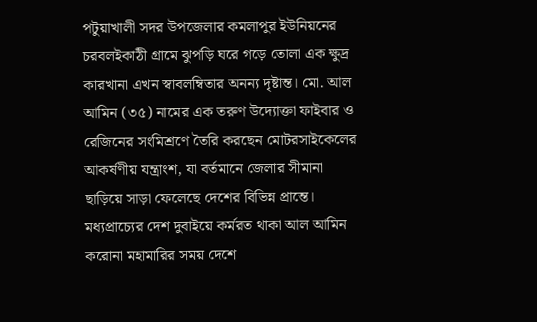পটুয়াখালী সদর উপজেলার কমলাপুর ইউনিয়নের চরবলইকাঠী গ্রামে ঝুপড়ি ঘরে গড়ে তোলা এক ক্ষুদ্র কারখানা এখন স্বাবলম্বিতার অনন্য দৃষ্টান্ত। মো. আল আমিন (৩৫) নামের এক তরুণ উদ্যোক্তা ফাইবার ও রেজিনের সংমিশ্রণে তৈরি করছেন মোটরসাইকেলের আকর্ষণীয় যন্ত্রাংশ, যা বর্তমানে জেলার সীমানা ছাড়িয়ে সাড়া ফেলেছে দেশের বিভিন্ন প্রান্তে।
মধ্যপ্রাচ্যের দেশ দুবাইয়ে কর্মরত থাকা আল আমিন করোনা মহামারির সময় দেশে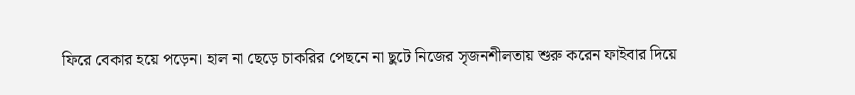ফিরে বেকার হয়ে পড়েন। হাল না ছেড়ে চাকরির পেছনে না ছুটে নিজের সৃজনশীলতায় শুরু করেন ফাইবার দিয়ে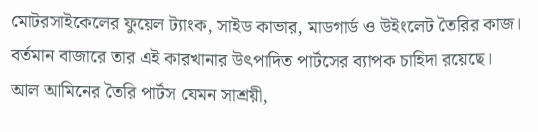মোটরসাইকেলের ফুয়েল ট্যাংক, সাইড কাভার, মাডগার্ড ও উইংলেট তৈরির কাজ। বর্তমান বাজারে তার এই কারখানার উৎপাদিত পার্টসের ব্যাপক চাহিদা রয়েছে।
আল আমিনের তৈরি পার্টস যেমন সাশ্রয়ী,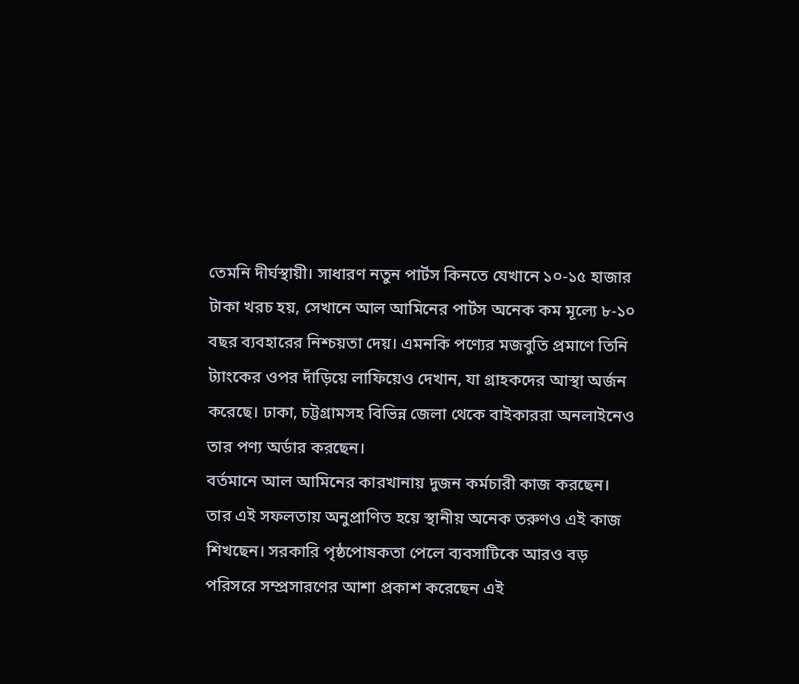তেমনি দীর্ঘস্থায়ী। সাধারণ নতুন পার্টস কিনতে যেখানে ১০-১৫ হাজার টাকা খরচ হয়, সেখানে আল আমিনের পার্টস অনেক কম মূল্যে ৮-১০ বছর ব্যবহারের নিশ্চয়তা দেয়। এমনকি পণ্যের মজবুতি প্রমাণে তিনি ট্যাংকের ওপর দাঁড়িয়ে লাফিয়েও দেখান, যা গ্রাহকদের আস্থা অর্জন করেছে। ঢাকা, চট্টগ্রামসহ বিভিন্ন জেলা থেকে বাইকাররা অনলাইনেও তার পণ্য অর্ডার করছেন।
বর্তমানে আল আমিনের কারখানায় দুজন কর্মচারী কাজ করছেন। তার এই সফলতায় অনুপ্রাণিত হয়ে স্থানীয় অনেক তরুণও এই কাজ শিখছেন। সরকারি পৃষ্ঠপোষকতা পেলে ব্যবসাটিকে আরও বড় পরিসরে সম্প্রসারণের আশা প্রকাশ করেছেন এই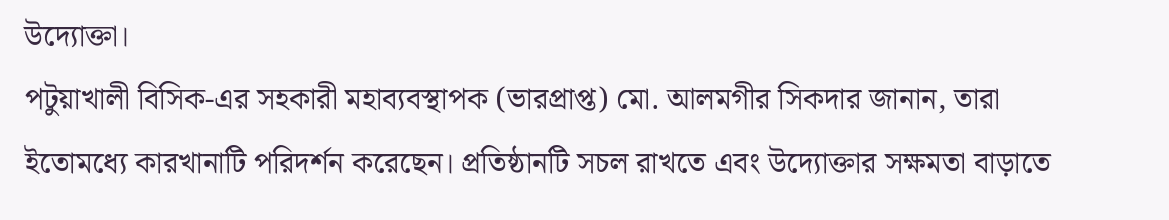উদ্যোক্তা।
পটুয়াখালী বিসিক-এর সহকারী মহাব্যবস্থাপক (ভারপ্রাপ্ত) মো. আলমগীর সিকদার জানান, তারা ইতোমধ্যে কারখানাটি পরিদর্শন করেছেন। প্রতিষ্ঠানটি সচল রাখতে এবং উদ্যোক্তার সক্ষমতা বাড়াতে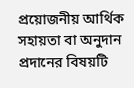প্রয়োজনীয় আর্থিক সহায়তা বা অনুদান প্রদানের বিষয়টি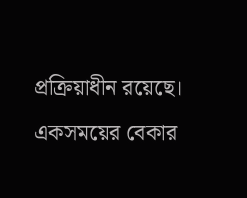প্রক্রিয়াধীন রয়েছে।
একসময়ের বেকার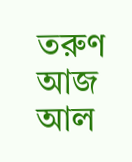তরুণ আজ আল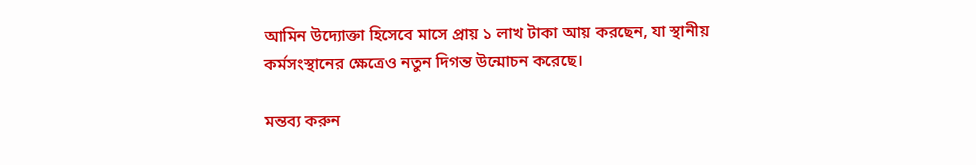আমিন উদ্যোক্তা হিসেবে মাসে প্রায় ১ লাখ টাকা আয় করছেন, যা স্থানীয় কর্মসংস্থানের ক্ষেত্রেও নতুন দিগন্ত উন্মোচন করেছে।

মন্তব্য করুন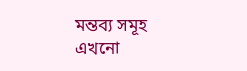মন্তব্য সমূহ
এখনো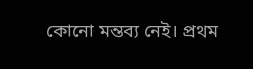কোনো মন্তব্য নেই। প্রথম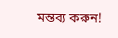মন্তব্য করুন!